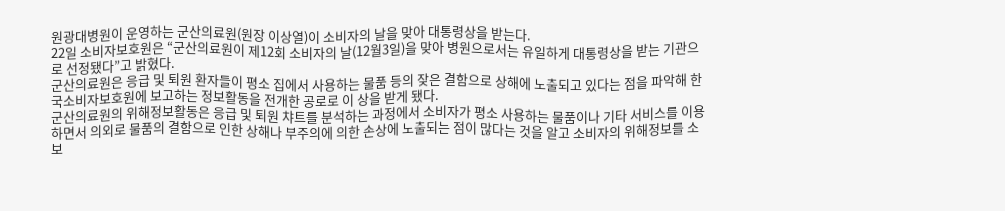원광대병원이 운영하는 군산의료원(원장 이상열)이 소비자의 날을 맞아 대통령상을 받는다.
22일 소비자보호원은 “군산의료원이 제12회 소비자의 날(12월3일)을 맞아 병원으로서는 유일하게 대통령상을 받는 기관으로 선정됐다”고 밝혔다.
군산의료원은 응급 및 퇴원 환자들이 평소 집에서 사용하는 물품 등의 잦은 결함으로 상해에 노출되고 있다는 점을 파악해 한국소비자보호원에 보고하는 정보활동을 전개한 공로로 이 상을 받게 됐다.
군산의료원의 위해정보활동은 응급 및 퇴원 챠트를 분석하는 과정에서 소비자가 평소 사용하는 물품이나 기타 서비스를 이용하면서 의외로 물품의 결함으로 인한 상해나 부주의에 의한 손상에 노출되는 점이 많다는 것을 알고 소비자의 위해정보를 소보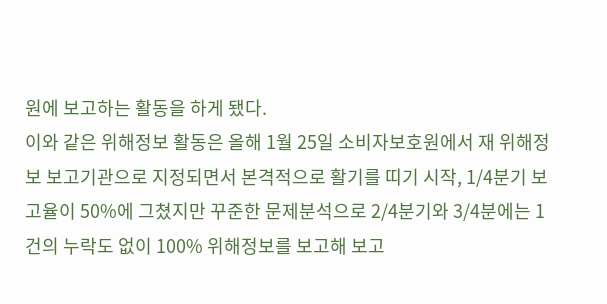원에 보고하는 활동을 하게 됐다.
이와 같은 위해정보 활동은 올해 1월 25일 소비자보호원에서 재 위해정보 보고기관으로 지정되면서 본격적으로 활기를 띠기 시작, 1/4분기 보고율이 50%에 그쳤지만 꾸준한 문제분석으로 2/4분기와 3/4분에는 1건의 누락도 없이 100% 위해정보를 보고해 보고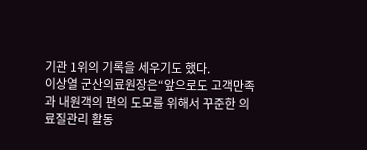기관 1위의 기록을 세우기도 했다.
이상열 군산의료원장은“앞으로도 고객만족과 내원객의 편의 도모를 위해서 꾸준한 의료질관리 활동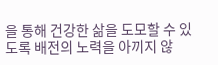을 통해 건강한 삶을 도모할 수 있도록 배전의 노력을 아끼지 않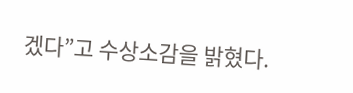겠다”고 수상소감을 밝혔다.